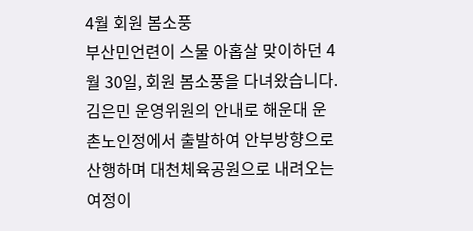4월 회원 봄소풍
부산민언련이 스물 아홉살 맞이하던 4월 30일, 회원 봄소풍을 다녀왔습니다.
김은민 운영위원의 안내로 해운대 운촌노인정에서 출발하여 안부방향으로 산행하며 대천체육공원으로 내려오는 여정이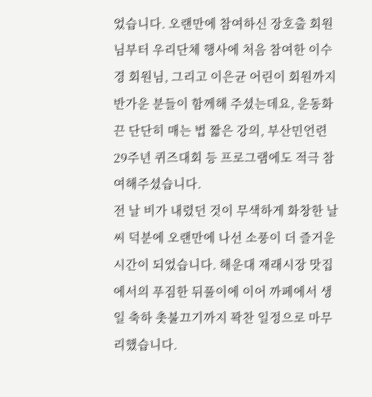었습니다. 오랜만에 참여하신 장호출 회원님부터 우리단체 행사에 처음 참여한 이수경 회원님, 그리고 이은균 어린이 회원까지 반가운 분들이 함께해 주셨는데요, 운동화 끈 단단히 매는 법 짧은 강의, 부산민언련 29주년 퀴즈대회 등 프로그램에도 적극 참여해주셨습니다.
전 날 비가 내렸던 것이 무색하게 화창한 날씨 덕분에 오랜만에 나선 소풍이 더 즐거운 시간이 되었습니다. 해운대 재래시장 맛집에서의 푸짐한 뒤풀이에 이어 까페에서 생일 축하 촛불끄기까지 꽉찬 일정으로 마무리했습니다.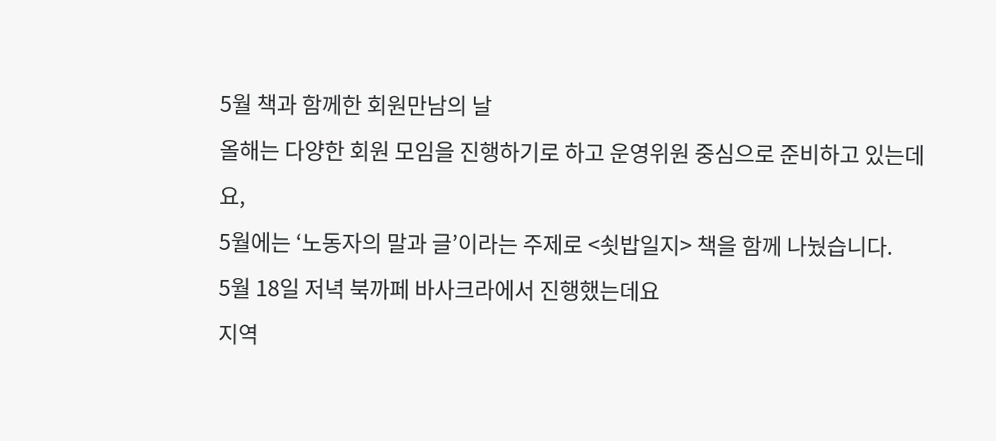5월 책과 함께한 회원만남의 날
올해는 다양한 회원 모임을 진행하기로 하고 운영위원 중심으로 준비하고 있는데요,
5월에는 ‘노동자의 말과 글’이라는 주제로 <쇳밥일지> 책을 함께 나눴습니다.
5월 18일 저녁 북까페 바사크라에서 진행했는데요
지역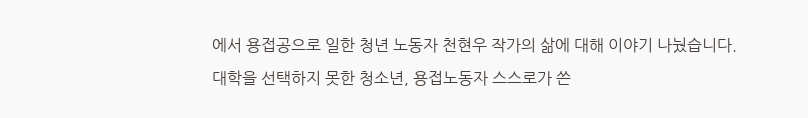에서 용접공으로 일한 청년 노동자 천현우 작가의 삶에 대해 이야기 나눴습니다.
대학을 선택하지 못한 청소년, 용접노동자 스스로가 쓴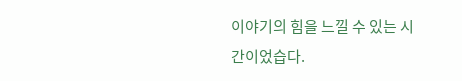이야기의 힘을 느낄 수 있는 시간이었습다.